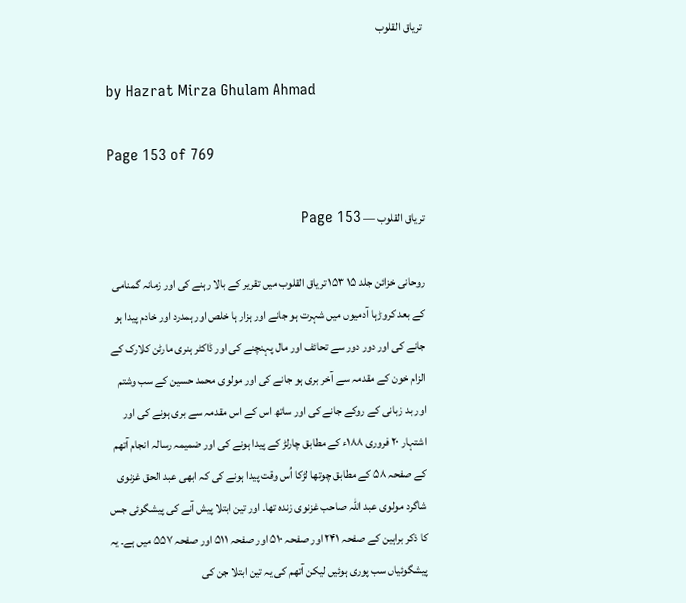تریاق القلوب

by Hazrat Mirza Ghulam Ahmad

Page 153 of 769

تریاق القلوب — Page 153

روحانی خزائن جلد ۱۵ ۱۵۳ تریاق القلوب میں تقریر کے بالا رہنے کی اور زمانہ گمنامی کے بعد کروڑہا آدمیوں میں شہرت ہو جانے اور ہزار ہا خلص اور ہمدرد اور خادم پیدا ہو جانے کی اور دور دور سے تحائف اور مال پہنچنے کی اور ڈاکٹر ہنری مارٹن کلارک کے الزام خون کے مقدمہ سے آخر بری ہو جانے کی اور مولوی محمد حسین کے سب وشتم اور بد زبانی کے روکے جانے کی اور ساتھ اس کے اس مقدمہ سے بری ہونے کی اور اشتہار ۲۰ فروری ۱۸۸ء کے مطابق چارلڑ کے پیدا ہونے کی اور ضمیمہ رسالہ انجام آتھم کے صفحہ ۵۸ کے مطابق چوتھا لڑکا اُس وقت پیدا ہونے کی کہ ابھی عبد الحق غزنوی شاگرد مولوی عبد اللہ صاحب غزنوی زندہ تھا۔ اور تین ابتلا پیش آنے کی پیشگوئی جس کا ذکر براہین کے صفحہ ۲۴۱ اور صفحہ ۵۱۰ اور صفحہ ۵۱۱ اور صفحہ ۵۵۷ میں ہے۔ یہ پیشگوئیاں سب پوری ہوئیں لیکن آتھم کی یہ تین ابتلا جن کی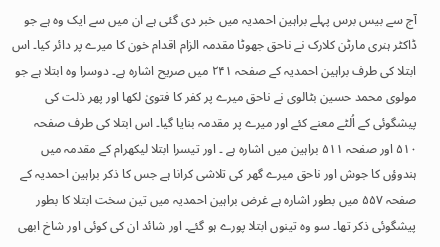آج سے بیس برس پہلے براہین احمدیہ میں خبر دی گئی ہے ان میں سے ایک وہ ہے جو ڈاکٹر ہنری مارٹن کلارک نے ناحق جھوٹا مقدمہ الزام اقدام خون کا میرے پر دائر کیا۔ اس ابتلا کی طرف براہین احمدیہ کے صفحہ ۲۴۱ میں صریح اشارہ ہے۔ دوسرا وہ ابتلا ہے جو مولوی محمد حسین بٹالوی نے ناحق میرے پر کفر کا فتویٰ لکھا اور پھر ذلت کی پیشگوئی کے اُلٹے معنے کئے اور میرے پر مقدمہ بنایا گیا۔ اس ابتلا کی طرف صفحہ ۵۱۰ اور صفحہ ۵۱۱ براہین میں اشارہ ہے ۔ اور تیسرا ابتلا لیکھرام کے مقدمہ میں ہندوؤں کا جوش اور ناحق میرے گھر کی تلاشی کرانا ہے جس کا ذکر براہین احمدیہ کے صفحہ ۵۵۷ میں بطور اشارہ ہے غرض براہین احمدیہ میں تین سخت ابتلا کا بطور پیشگوئی ذکر تھا۔ سو وہ تینوں ابتلا پورے ہو گئے۔ اور شائد ان کی کوئی اور شاخ ابھی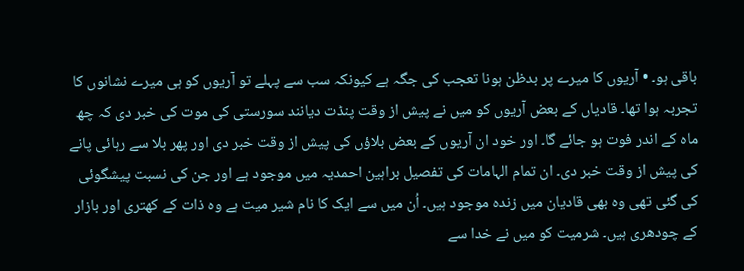باقی ہو۔ • آریوں کا میرے پر بدظن ہونا تعجب کی جگہ ہے کیونکہ سب سے پہلے تو آریوں کو ہی میرے نشانوں کا تجربہ ہوا تھا۔ قادیاں کے بعض آریوں کو میں نے پیش از وقت پنڈت دیانند سورستی کی موت کی خبر دی کہ چھ ماہ کے اندر فوت ہو جائے گا۔ اور خود ان آریوں کے بعض بلاؤں کی پیش از وقت خبر دی اور پھر بلا سے رہائی پانے کی پیش از وقت خبر دی۔ ان تمام الہامات کی تفصیل براہین احمدیہ میں موجود ہے اور جن کی نسبت پیشگوئی کی گئی تھی وہ بھی قادیان میں زندہ موجود ہیں۔ اُن میں سے ایک کا نام شیر میت ہے وہ ذات کے کھتری اور بازار کے چودھری ہیں۔ شرمیت کو میں نے خدا سے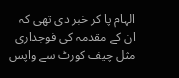الہام پا کر خبر دی تھی کہ ان کے مقدمہ کی فوجداری مثل چیف کورٹ سے واپس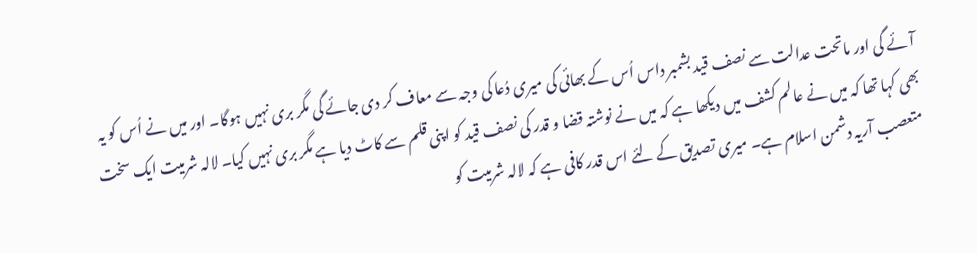آئے گی اور ماتحت عدالت سے نصف قید بشمبر داس اُس کے بھائی کی میری دُعا کی وجہ سے معاف کر دی جائے گی مگر بری نہیں ہوگا۔ اور میں نے اُس کو یہ بھی کہا تھا کہ میں نے عالم کشف میں دیکھا ہے کہ میں نے نوشتہ قضا و قدر کی نصف قید کو اپنی قلم سے کاٹ دیا ہے مگر بری نہیں کیا۔ لالہ شرمیت ایک سخت متعصب آریہ دشمن اسلام ہے۔ میری تصدیق کے لئے اس قدر کافی ہے کہ لالہ شرمیت کو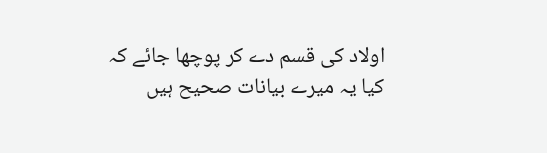اولاد کی قسم دے کر پوچھا جائے کہ کیا یہ میرے بیانات صحیح ہیں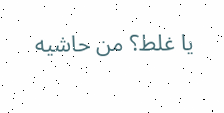یا غلط؟ من حاشیه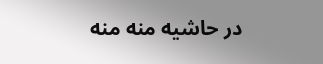در حاشیه منه منه